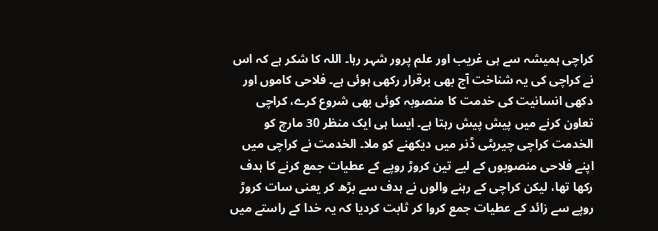کراچی ہمیشہ سے ہی غریب اور علم پرور شہر رہا۔ اللہ کا شکر ہے کہ اس نے کراچی کی یہ شناخت آج بھی برقرار رکھی ہوئی ہے۔ فلاحی کاموں اور دکھی انسانیت کی خدمت کا منصوبہ کوئی بھی شروع کرے، کراچی تعاون کرنے میں پیش پیش رہتا ہے۔ ایسا ہی ایک منظر 30 مارچ کو الخدمت کراچی چیریٹی ڈنر میں دیکھنے کو ملا۔ الخدمت نے کراچی میں اپنے فلاحی منصوبوں کے لیے تین کروڑ روپے کے عطیات جمع کرنے کا ہدف رکھا تھا، لیکن کراچی کے رہنے والوں نے ہدف سے بڑھ کر یعنی سات کروڑ روپے سے زائد کے عطیات جمع کروا کر ثابت کردیا کہ یہ خدا کے راستے میں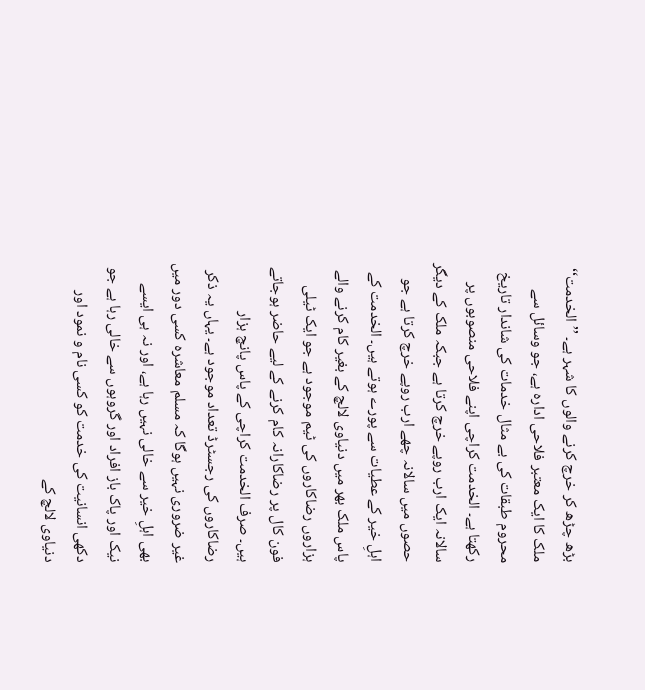بڑھ چڑھ کر خرچ کرنے والوں کا شہر ہے۔ ’’الخدمت‘‘ ملک کا ایک معتبر فلاحی ادارہ ہے، جو وسائل سے محروم طبقات کی بے مثال خدمات کی شاندار تاریخ رکھتا ہے۔ الخدمت کراچی اپنے فلاحی منصوبوں پر سالانہ ایک ارب روپے خرچ کرتا ہے جبکہ ملک کے دیگر حصوں میں سالانہ چھے ارب روپے خرچ کرتا ہے جو اہلِ خیر کے عطیات سے پورے ہوتے ہیں۔ الخدمت کے پاس ملک بھر میں دنیاوی لالچ کے بغیر کام کرنے والے ہزاروں رضاکاروں کی ٹیم موجود ہے جو ایک ٹیلی فون کال پر رضاکارانہ کام کرنے کے لیے حاضر ہوجاتے ہیں۔ صرف الخدمت کراچی کے پاس پانچ ہزار رضاکاروں کی رجسٹرڈ تعداد موجود ہے۔ یہاں یہ ذکر غیر ضروری نہیں ہوگا کہ مسلم معاشرہ کسی دور میں بھی اہلِ خیر سے خالی نہیں رہا ہے، اور نہ ہی ایسے نیک اور پاک باز افراد اور گروہوں سے خالی رہا ہے جو دکھی انسانیت کی خدمت کو کسی نام و نمود اور دنیاوی لالچ کے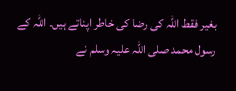بغیر فقط اللہ کی رضا کی خاطر اپناتے ہیں۔ اللہ کے رسول محمد صلی اللہ علیہ وسلم نے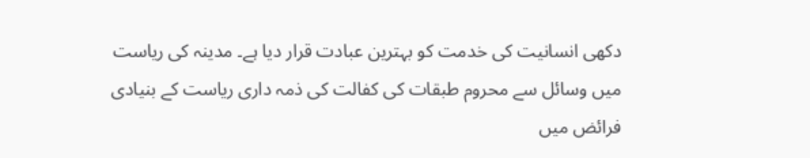دکھی انسانیت کی خدمت کو بہترین عبادت قرار دیا ہے۔ مدینہ کی ریاست میں وسائل سے محروم طبقات کی کفالت کی ذمہ داری ریاست کے بنیادی فرائض میں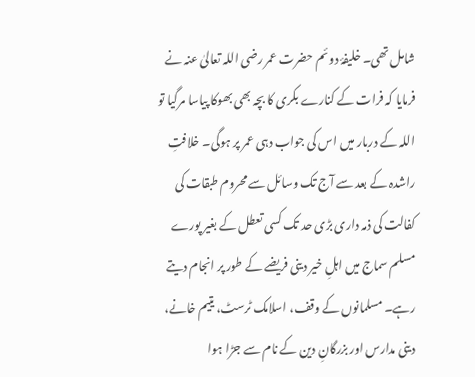شامل تھی۔ خلیفۂ دوئم حضرت عمر رضی اللہ تعالیٰ عنہ نے فرمایا کہ فرات کے کنارے بکری کا بچہ بھی بھوکا پیاسا مرگیا تو اللہ کے دربار میں اس کی جواب دہی عمر پر ہوگی۔ خلافتِ راشدہ کے بعد سے آج تک وسائل سے محروم طبقات کی کفالت کی ذمہ داری بڑی حد تک کسی تعطل کے بغیر پورے مسلم سماج میں اہلِ خیر دینی فریضے کے طور پر انجام دیتے رہے۔ مسلمانوں کے وقف، اسلامک ٹرسٹ، یتیم خانے، دینی مدارس اور بزرگانِ دین کے نام سے جڑا ہوا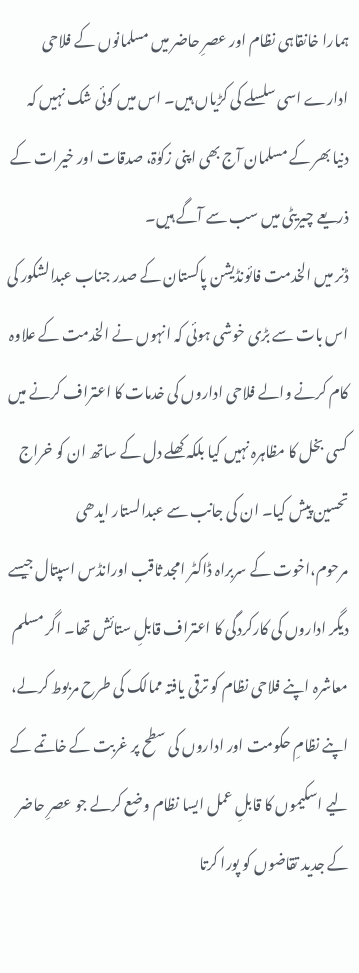ہمارا خانقاہی نظام اور عصرِ حاضر میں مسلمانوں کے فلاحی ادارے اسی سلسلے کی کڑیاں ہیں۔ اس میں کوئی شک نہیں کہ دنیا بھر کے مسلمان آج بھی اپنی زکوٰۃ، صدقات اور خیرات کے ذریعے چیریٹی میں سب سے آگے ہیں۔
ڈنر میں الخدمت فائونڈیشن پاکستان کے صدر جناب عبدالشکور کی اس بات سے بڑی خوشی ہوئی کہ انہوں نے الخدمت کے علاوہ کام کرنے والے فلاحی اداروں کی خدمات کا اعتراف کرنے میں کسی بخل کا مظاہرہ نہیں کیا بلکہ کھلے دل کے ساتھ ان کو خراج تحسین پیش کیا۔ ان کی جانب سے عبدالستار ایدھی مرحوم،اخوت کے سربراہ ڈاکٹر امجد ثاقب اورانڈس اسپتال جیسے دیگر اداروں کی کارکردگی کا اعتراف قابلِ ستائش تھا۔ اگر مسلم معاشرہ اپنے فلاحی نظام کو ترقی یافتہ ممالک کی طرح مربوط کرلے، اپنے نظامِ حکومت اور اداروں کی سطح پر غربت کے خاتمے کے لیے اسکیموں کا قابلِ عمل ایسا نظام وضع کرلے جو عصرِ حاضر کے جدید تقاضوں کو پورا کرتا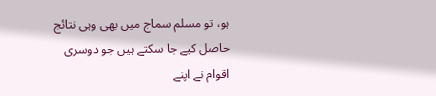ہو، تو مسلم سماج میں بھی وہی نتائج حاصل کیے جا سکتے ہیں جو دوسری اقوام نے اپنے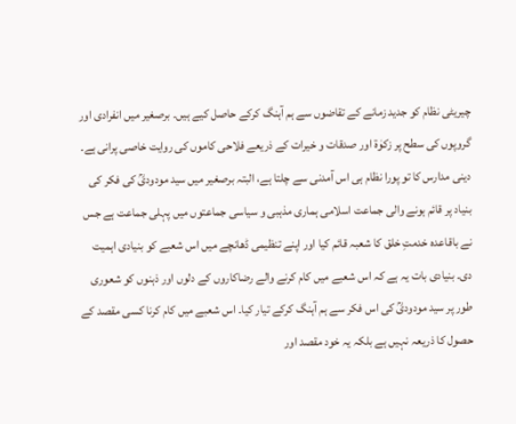چیریٹی نظام کو جدید زمانے کے تقاضوں سے ہم آہنگ کرکے حاصل کیے ہیں۔ برصغیر میں انفرادی اور گروپوں کی سطح پر زکوٰۃ اور صدقات و خیرات کے ذریعے فلاحی کاموں کی روایت خاصی پرانی ہے۔ دینی مدارس کا تو پورا نظام ہی اس آمدنی سے چلتا ہے، البتہ برصغیر میں سید مودودیؒ کی فکر کی بنیاد پر قائم ہونے والی جماعت اسلامی ہماری مذہبی و سیاسی جماعتوں میں پہلی جماعت ہے جس نے باقاعدہ خدمتِ خلق کا شعبہ قائم کیا اور اپنے تنظیمی ڈھانچے میں اس شعبے کو بنیادی اہمیت دی۔ بنیادی بات یہ ہے کہ اس شعبے میں کام کرنے والے رضاکاروں کے دلوں اور ذہنوں کو شعوری طور پر سید مودودیؒ کی اس فکر سے ہم آہنگ کرکے تیار کیا۔ اس شعبے میں کام کرنا کسی مقصد کے حصول کا ذریعہ نہیں ہے بلکہ یہ خود مقصد اور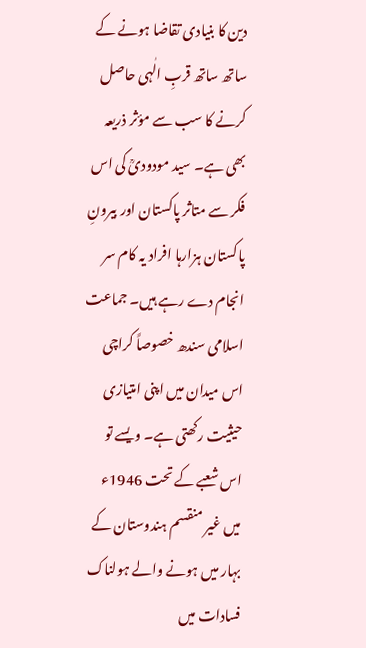دین کا بنیادی تقاضا ہونے کے ساتھ ساتھ قربِ الٰہی حاصل کرنے کا سب سے مؤثر ذریعہ بھی ہے۔ سید مودودیؒ کی اس فکر سے متاثر پاکستان اور بیرونِ پاکستان ہزارہا افراد یہ کام سر انجام دے رہے ہیں۔ جماعت اسلامی سندھ خصوصاً کراچی اس میدان میں اپنی امتیازی حیثیت رکھتی ہے۔ ویسے تو اس شعبے کے تحت 1946ء میں غیر منقسم ہندوستان کے بہار میں ہونے والے ہولناک فسادات میں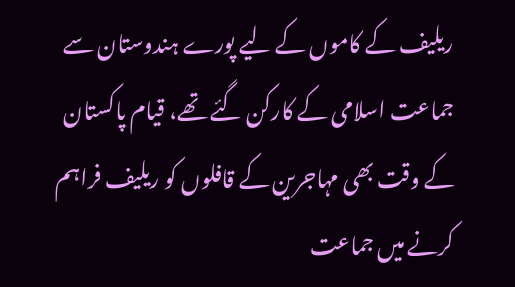ریلیف کے کاموں کے لیے پورے ہندوستان سے جماعت اسلامی کے کارکن گئے تھے، قیام پاکستان کے وقت بھی مہاجرین کے قافلوں کو ریلیف فراہم کرنے میں جماعت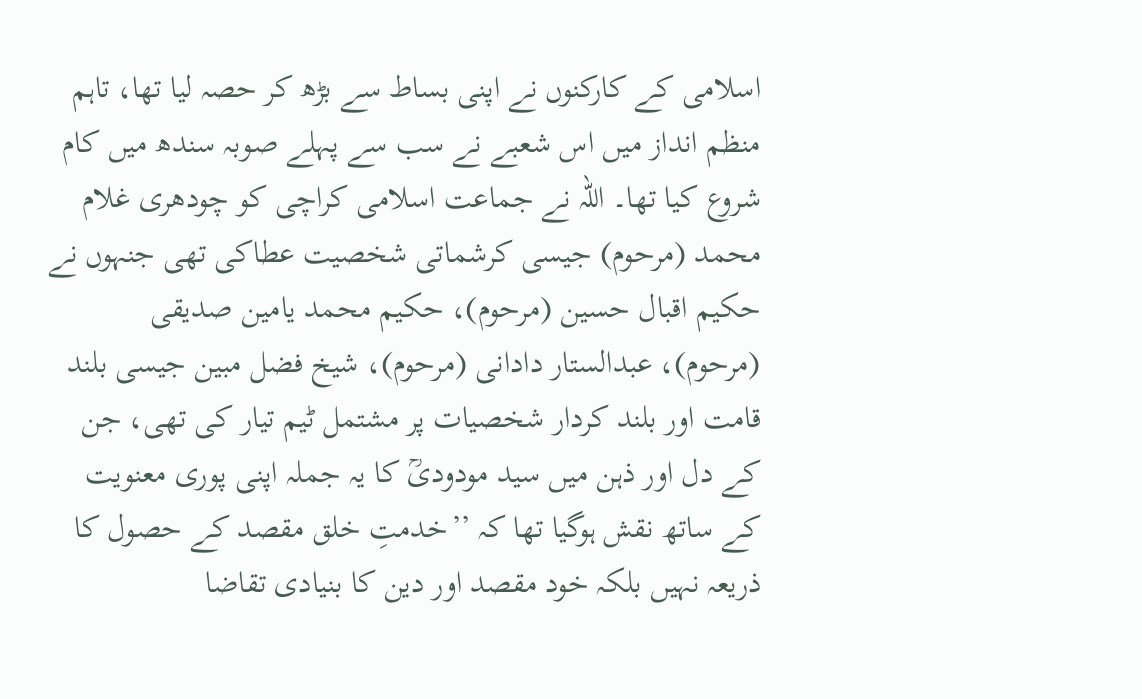اسلامی کے کارکنوں نے اپنی بساط سے بڑھ کر حصہ لیا تھا، تاہم منظم انداز میں اس شعبے نے سب سے پہلے صوبہ سندھ میں کام شروع کیا تھا۔ اللہ نے جماعت اسلامی کراچی کو چودھری غلام محمد (مرحوم) جیسی کرشماتی شخصیت عطاکی تھی جنہوں نے حکیم اقبال حسین (مرحوم)، حکیم محمد یامین صدیقی (مرحوم)، عبدالستار دادانی (مرحوم)، شیخ فضل مبین جیسی بلند قامت اور بلند کردار شخصیات پر مشتمل ٹیم تیار کی تھی، جن کے دل اور ذہن میں سید مودودیؒ کا یہ جملہ اپنی پوری معنویت کے ساتھ نقش ہوگیا تھا کہ ’’خدمتِ خلق مقصد کے حصول کا ذریعہ نہیں بلکہ خود مقصد اور دین کا بنیادی تقاضا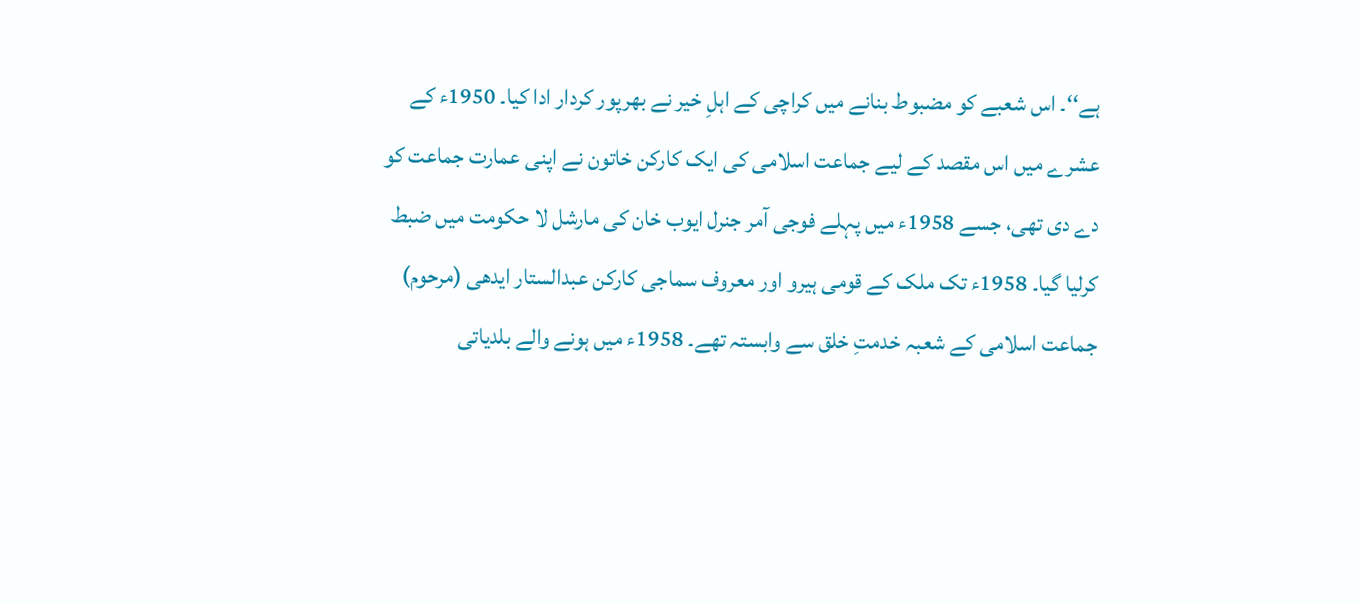ہے‘‘۔ اس شعبے کو مضبوط بنانے میں کراچی کے اہلِ خیر نے بھرپور کردار ادا کیا۔ 1950ء کے عشرے میں اس مقصد کے لیے جماعت اسلامی کی ایک کارکن خاتون نے اپنی عمارت جماعت کو دے دی تھی، جسے 1958ء میں پہلے فوجی آمر جنرل ایوب خان کی مارشل لا حکومت میں ضبط کرلیا گیا۔ 1958ء تک ملک کے قومی ہیرو اور معروف سماجی کارکن عبدالستار ایدھی (مرحوم) جماعت اسلامی کے شعبہ خدمتِ خلق سے وابستہ تھے۔ 1958ء میں ہونے والے بلدیاتی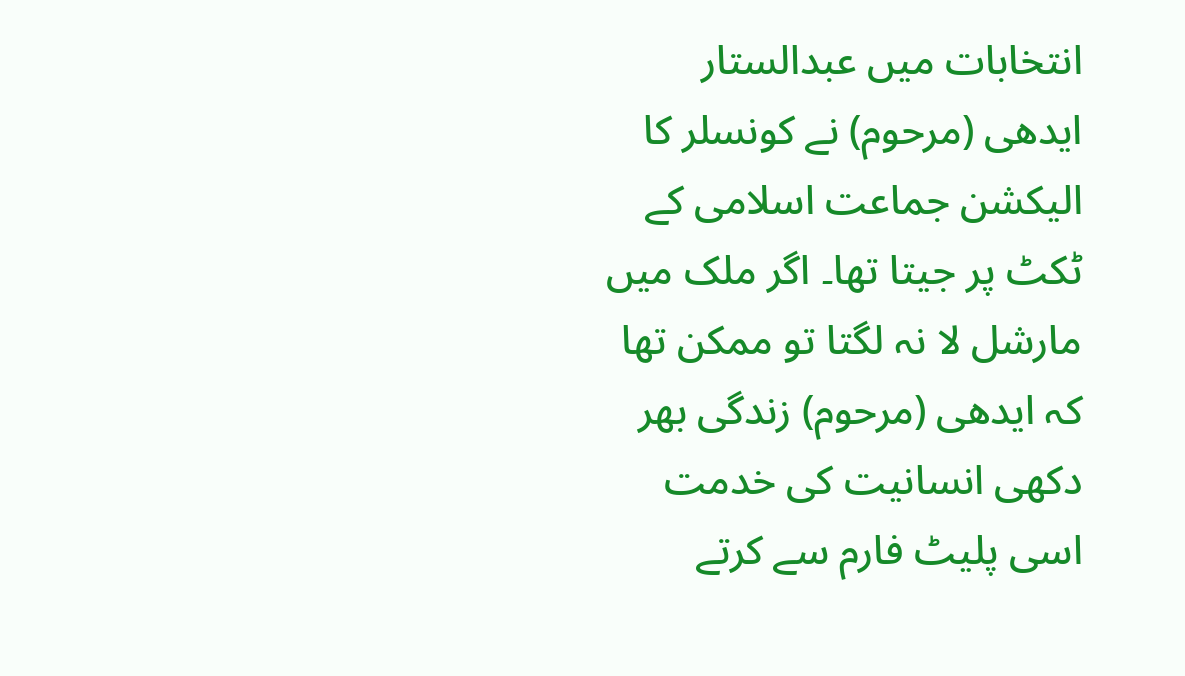انتخابات میں عبدالستار ایدھی (مرحوم) نے کونسلر کا الیکشن جماعت اسلامی کے ٹکٹ پر جیتا تھا۔ اگر ملک میں مارشل لا نہ لگتا تو ممکن تھا کہ ایدھی (مرحوم) زندگی بھر دکھی انسانیت کی خدمت اسی پلیٹ فارم سے کرتے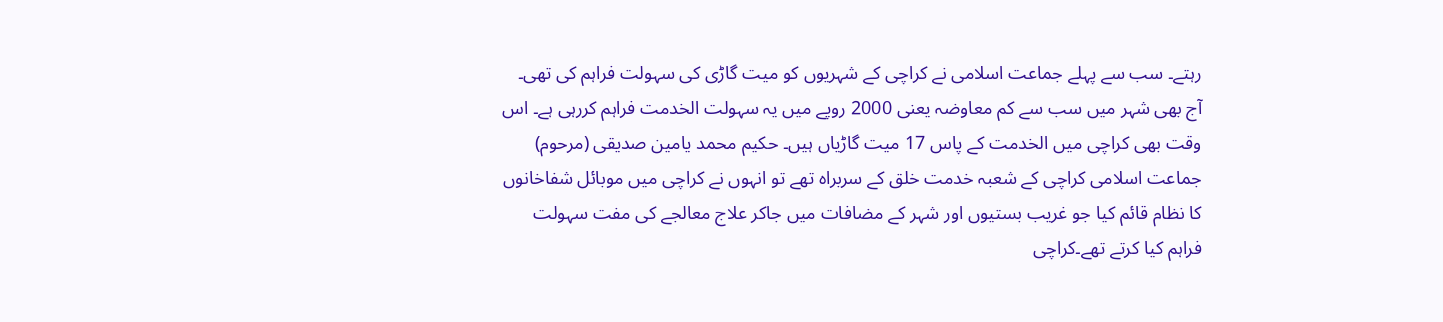رہتے۔ سب سے پہلے جماعت اسلامی نے کراچی کے شہریوں کو میت گاڑی کی سہولت فراہم کی تھی۔ آج بھی شہر میں سب سے کم معاوضہ یعنی 2000 روپے میں یہ سہولت الخدمت فراہم کررہی ہے۔ اس وقت بھی کراچی میں الخدمت کے پاس 17 میت گاڑیاں ہیں۔ حکیم محمد یامین صدیقی (مرحوم) جماعت اسلامی کراچی کے شعبہ خدمت خلق کے سربراہ تھے تو انہوں نے کراچی میں موبائل شفاخانوں کا نظام قائم کیا جو غریب بستیوں اور شہر کے مضافات میں جاکر علاج معالجے کی مفت سہولت فراہم کیا کرتے تھے۔کراچی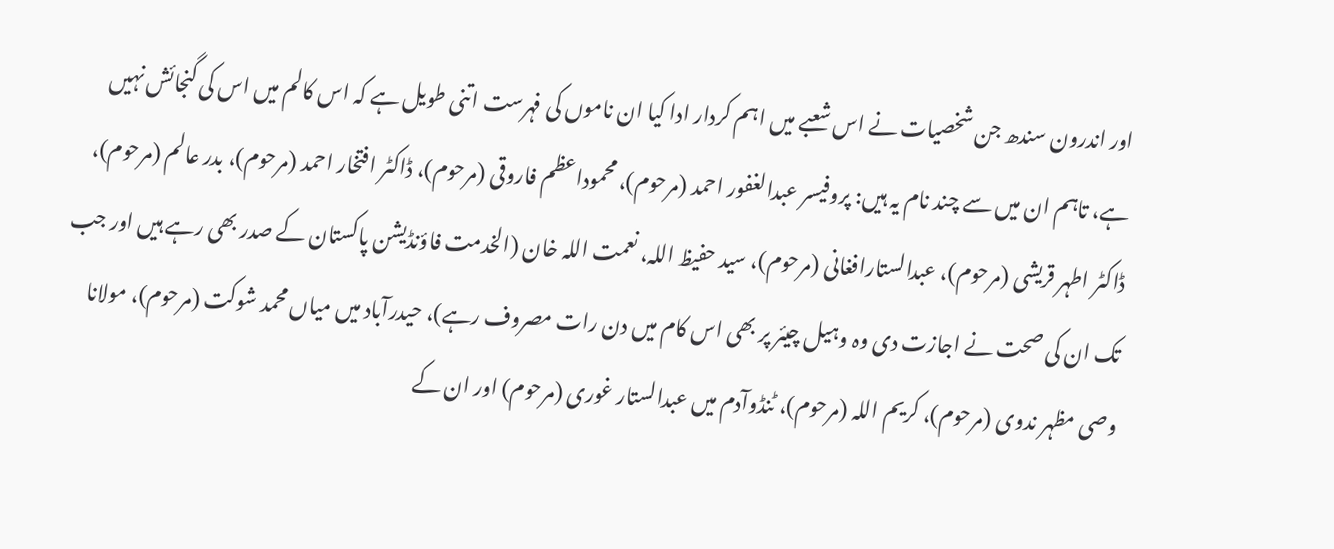اور اندرون سندھ جن شخصیات نے اس شعبے میں اہم کردار ادا کیا ان ناموں کی فہرست اتنی طویل ہے کہ اس کالم میں اس کی گنجائش نہیں ہے، تاہم ان میں سے چند نام یہ ہیں: پروفیسر عبدالغفور احمد (مرحوم)، محموداعظم فاروقی (مرحوم)، ڈاکٹر افتخار احمد (مرحوم)، بدر عالم (مرحوم)، ڈاکٹر اطہر قریشی (مرحوم)، عبدالستارافغانی (مرحوم)، سید حفیظ اللہ، نعمت اللہ خان (الخدمت فاؤنڈیشن پاکستان کے صدر بھی رہے ہیں اور جب تک ان کی صحت نے اجازت دی وہ وہیل چیئر پر بھی اس کام میں دن رات مصروف رہے)، حیدرآباد میں میاں محمد شوکت (مرحوم)، مولانا وصی مظہر ندوی (مرحوم)، کریم اللہ (مرحوم)، ٹنڈوآدم میں عبدالستار غوری (مرحوم) اور ان کے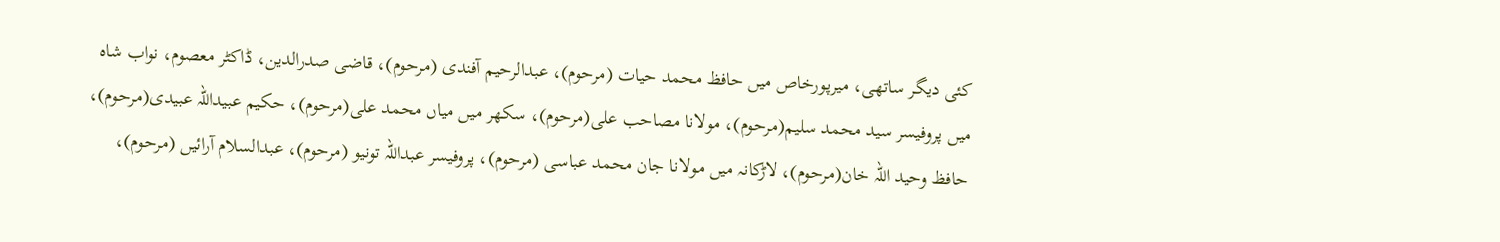کئی دیگر ساتھی، میرپورخاص میں حافظ محمد حیات (مرحوم)، عبدالرحیم آفندی (مرحوم)، قاضی صدرالدین، ڈاکٹر معصوم، نواب شاہ میں پروفیسر سید محمد سلیم(مرحوم)، مولانا مصاحب علی(مرحوم)، سکھر میں میاں محمد علی(مرحوم)، حکیم عبیداللہ عبیدی(مرحوم)، حافظ وحید اللہ خان(مرحوم)، لاڑکانہ میں مولانا جان محمد عباسی (مرحوم)، پروفیسر عبداللہ تونیو (مرحوم)، عبدالسلام آرائیں (مرحوم)،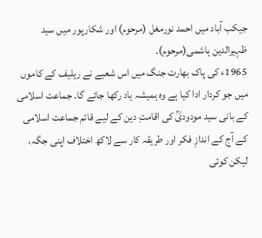جیکب آباد میں احمد نورمغل (مرحوم) اور شکارپور میں سید ظہیرالدین ہاشمی(مرحوم)۔
1965ء کی پاک بھارت جنگ میں اس شعبے نے ریلیف کے کاموں میں جو کردار ادا کیا ہے وہ ہمیشہ یاد رکھا جائے گا۔ جماعت اسلامی کے بانی سید مودودیؒ کی اقامتِ دین کے لیے قائم جماعت اسلامی کے آج کے اندازِ فکر اور طریقہ کار سے لاکھ اختلاف اپنی جگہ، لیکن کوئی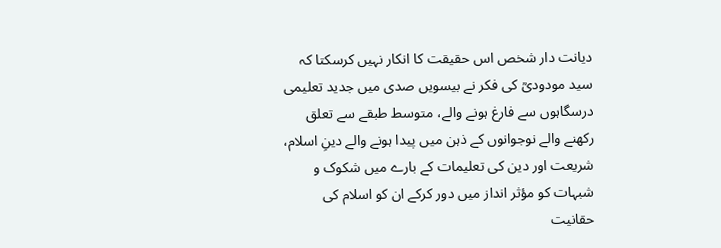دیانت دار شخص اس حقیقت کا انکار نہیں کرسکتا کہ سید مودودیؒ کی فکر نے بیسویں صدی میں جدید تعلیمی درسگاہوں سے فارغ ہونے والے، متوسط طبقے سے تعلق رکھنے والے نوجوانوں کے ذہن میں پیدا ہونے والے دینِ اسلام، شریعت اور دین کی تعلیمات کے بارے میں شکوک و شبہات کو مؤثر انداز میں دور کرکے ان کو اسلام کی حقانیت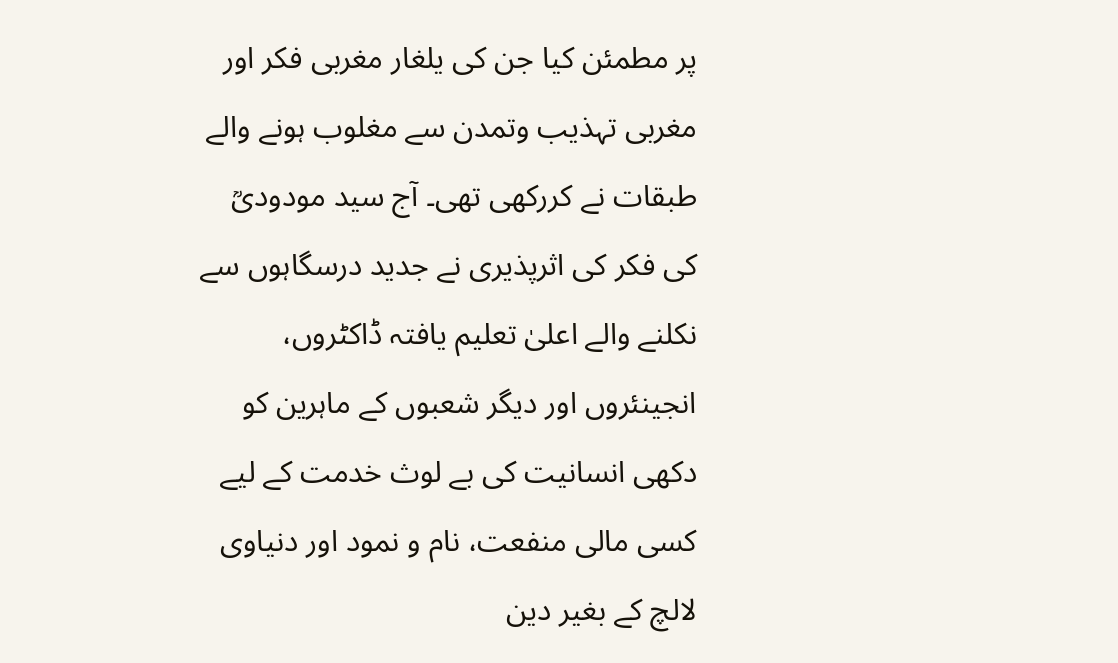پر مطمئن کیا جن کی یلغار مغربی فکر اور مغربی تہذیب وتمدن سے مغلوب ہونے والے طبقات نے کررکھی تھی۔ آج سید مودودیؒ کی فکر کی اثرپذیری نے جدید درسگاہوں سے نکلنے والے اعلیٰ تعلیم یافتہ ڈاکٹروں، انجینئروں اور دیگر شعبوں کے ماہرین کو دکھی انسانیت کی بے لوث خدمت کے لیے کسی مالی منفعت، نام و نمود اور دنیاوی لالچ کے بغیر دین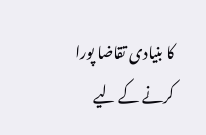کا بنیادی تقاضا پورا کرنے کے لیے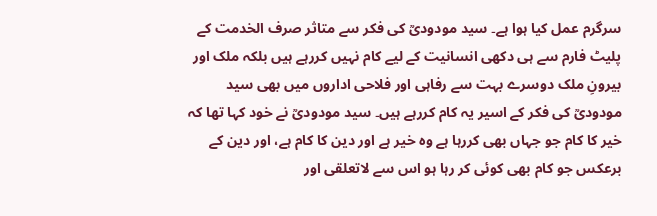سرگرم عمل کیا ہوا ہے۔ سید مودودیؒ کی فکر سے متاثر صرف الخدمت کے پلیٹ فارم سے ہی دکھی انسانیت کے لیے کام نہیں کررہے ہیں بلکہ ملک اور بیرونِ ملک دوسرے بہت سے رفاہی اور فلاحی اداروں میں بھی سید مودودیؒ کی فکر کے اسیر یہ کام کررہے ہیں۔ سید مودودیؒ نے خود کہا تھا کہ خیر کا کام جو جہاں بھی کررہا ہے وہ خیر ہے اور دین کا کام ہے، اور دین کے برعکس جو کام بھی کوئی کر رہا ہو اس سے لاتعلقی اور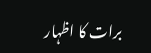برات کا اظہار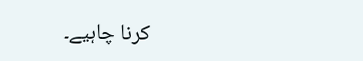کرنا چاہیے۔